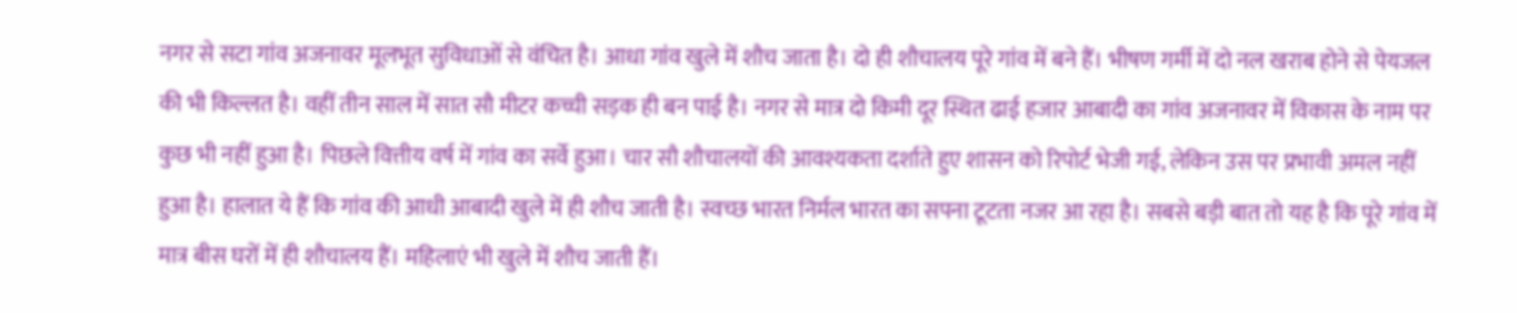नगर से सटा गांव अजनावर मूलभूत सुविधाओं से वंचित है। आधा गांव खुले में शौच जाता है। दो ही शौचालय पूरे गांव में बने हैं। भीषण गर्मी में दो नल खराब होने से पेयजल की भी किल्लत है। वहीं तीन साल में सात सौ मीटर कच्ची सड़क ही बन पाई है। नगर से मात्र दो किमी दूर स्थित ढाई हजार आबादी का गांव अजनावर में विकास के नाम पर कुछ भी नहीं हुआ है। पिछले वित्तीय वर्ष में गांव का सर्वे हुआ। चार सौ शौचालयों की आवश्यकता दर्शाते हुए शासन को रिपोर्ट भेजी गई, लेकिन उस पर प्रभावी अमल नहीं हुआ है। हालात ये हैं कि गांव की आधी आबादी खुले में ही शौच जाती है। स्वच्छ भारत निर्मल भारत का सपना टूटता नजर आ रहा है। सबसे बड़ी बात तो यह है कि पूरे गांव में मात्र बीस घरों में ही शौचालय हैं। महिलाएं भी खुले में शौच जाती हैं।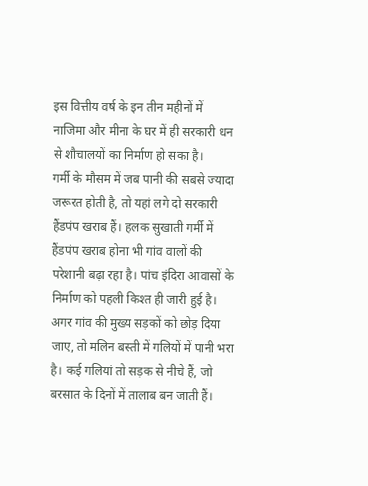इस वित्तीय वर्ष के इन तीन महीनों में नाजिमा और मीना के घर में ही सरकारी धन से शौचालयों का निर्माण हो सका है।
गर्मी के मौसम में जब पानी की सबसे ज्यादा जरूरत होती है, तो यहां लगे दो सरकारी हैंडपंप खराब हैं। हलक सुखाती गर्मी में हैंडपंप खराब होना भी गांव वालों की परेशानी बढ़ा रहा है। पांच इंदिरा आवासों के निर्माण को पहली किश्त ही जारी हुई है। अगर गांव की मुख्य सड़कों को छोड़ दिया जाए, तो मलिन बस्ती में गलियों में पानी भरा है। कई गलियां तो सड़क से नीचे हैं, जो बरसात के दिनों में तालाब बन जाती हैं।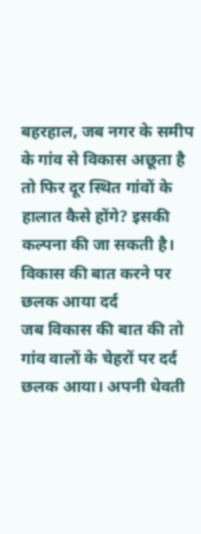बहरहाल, जब नगर के समीप के गांव से विकास अछूता है तो फिर दूर स्थित गांवों के हालात कैसे होंगे? इसकी कल्पना की जा सकती है।
विकास की बात करने पर छलक आया दर्द
जब विकास की बात की तो गांव वालों के चेहरों पर दर्द छलक आया। अपनी धेवती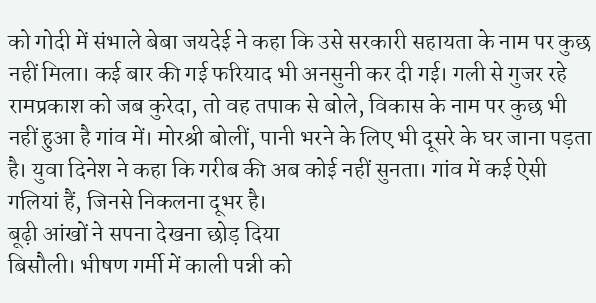को गोदी में संभाले बेबा जयदेई ने कहा कि उसे सरकारी सहायता के नाम पर कुछ नहीं मिला। कई बार की गई फरियाद भी अनसुनी कर दी गई। गली से गुजर रहे रामप्रकाश को जब कुरेदा, तो वह तपाक से बोले, विकास के नाम पर कुछ भी नहीं हुआ है गांव में। मोरश्री बोलीं, पानी भरने के लिए भी दूसरे के घर जाना पड़ता है। युवा दिनेश ने कहा कि गरीब की अब कोई नहीं सुनता। गांव में कई ऐसी गलियां हैं, जिनसे निकलना दूभर है।
बूढ़ी आंखों ने सपना देखना छोड़ दिया
बिसौली। भीषण गर्मी में काली पन्नी को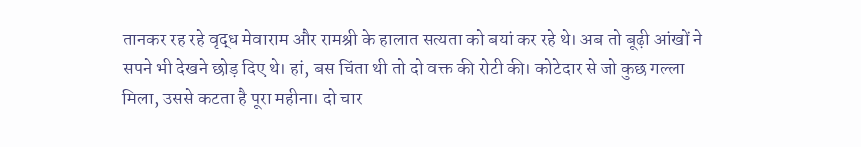तानकर रह रहे वृद्ध मेवाराम और रामश्री के हालात सत्यता को बयां कर रहे थे। अब तो बूढ़ी आंखों ने सपने भी देखने छोड़ दिए थे। हां, बस चिंता थी तो दो वक्त की रोटी की। कोटेदार से जो कुछ गल्ला मिला, उससे कटता है पूरा महीना। दो चार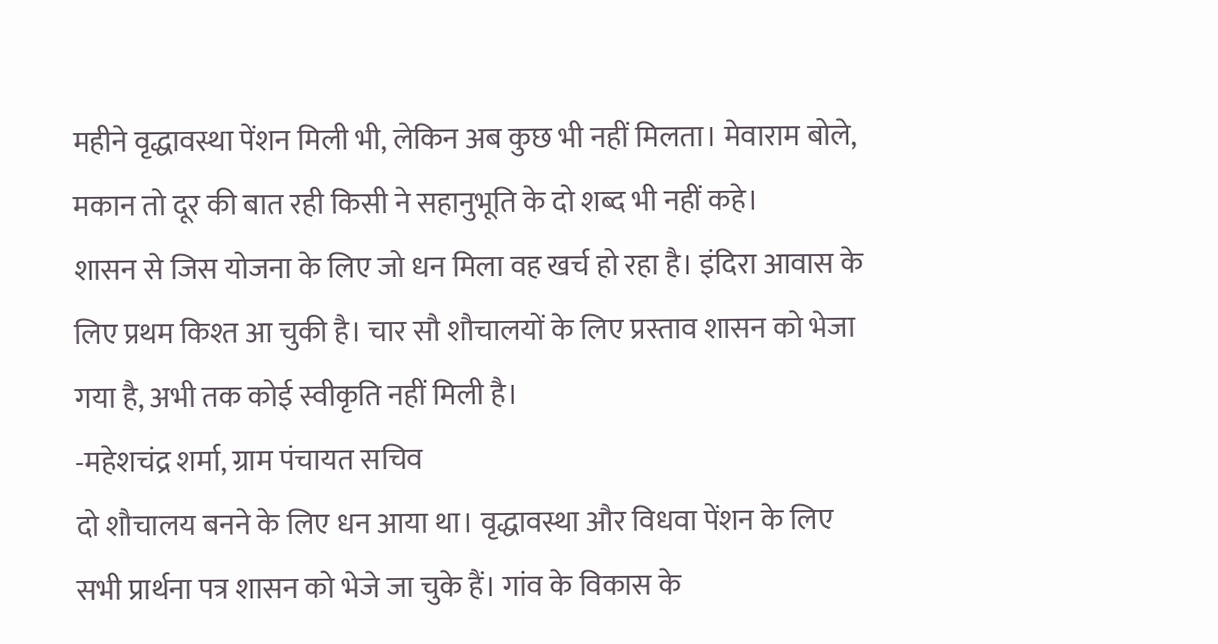महीने वृद्धावस्था पेंशन मिली भी, लेकिन अब कुछ भी नहीं मिलता। मेवाराम बोले, मकान तो दूर की बात रही किसी ने सहानुभूति के दो शब्द भी नहीं कहे।
शासन से जिस योजना के लिए जो धन मिला वह खर्च हो रहा है। इंदिरा आवास के लिए प्रथम किश्त आ चुकी है। चार सौ शौचालयों के लिए प्रस्ताव शासन को भेजा गया है, अभी तक कोई स्वीकृति नहीं मिली है।
-महेशचंद्र शर्मा, ग्राम पंचायत सचिव
दो शौचालय बनने के लिए धन आया था। वृद्धावस्था और विधवा पेंशन के लिए सभी प्रार्थना पत्र शासन को भेजे जा चुके हैं। गांव के विकास के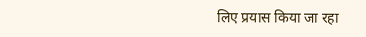लिए प्रयास किया जा रहा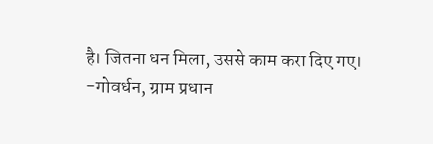है। जितना धन मिला, उससे काम करा दिए गए।
-गोवर्धन, ग्राम प्रधान